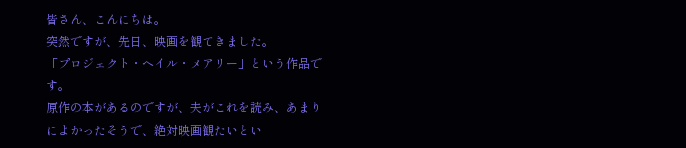皆さん、こんにちは。
突然ですが、先日、映画を観てきました。
「プロジェクト・ヘイル・メアリー」という作品です。
原作の本があるのですが、夫がこれを読み、あまりによかったそうで、絶対映画観たいとい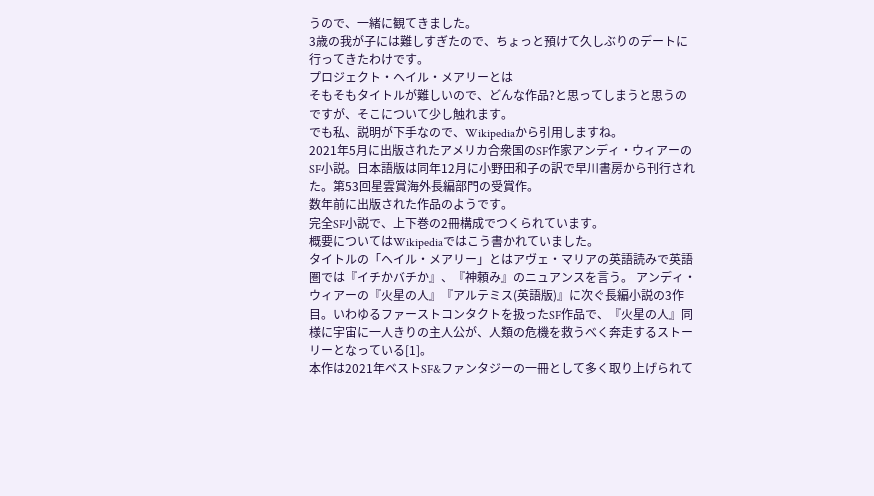うので、一緒に観てきました。
3歳の我が子には難しすぎたので、ちょっと預けて久しぶりのデートに行ってきたわけです。
プロジェクト・ヘイル・メアリーとは
そもそもタイトルが難しいので、どんな作品?と思ってしまうと思うのですが、そこについて少し触れます。
でも私、説明が下手なので、Wikipediaから引用しますね。
2021年5月に出版されたアメリカ合衆国のSF作家アンディ・ウィアーのSF小説。日本語版は同年12月に小野田和子の訳で早川書房から刊行された。第53回星雲賞海外長編部門の受賞作。
数年前に出版された作品のようです。
完全SF小説で、上下巻の2冊構成でつくられています。
概要についてはWikipediaではこう書かれていました。
タイトルの「ヘイル・メアリー」とはアヴェ・マリアの英語読みで英語圏では『イチかバチか』、『神頼み』のニュアンスを言う。 アンディ・ウィアーの『火星の人』『アルテミス(英語版)』に次ぐ長編小説の3作目。いわゆるファーストコンタクトを扱ったSF作品で、『火星の人』同様に宇宙に一人きりの主人公が、人類の危機を救うべく奔走するストーリーとなっている[1]。
本作は2021年ベストSF&ファンタジーの一冊として多く取り上げられて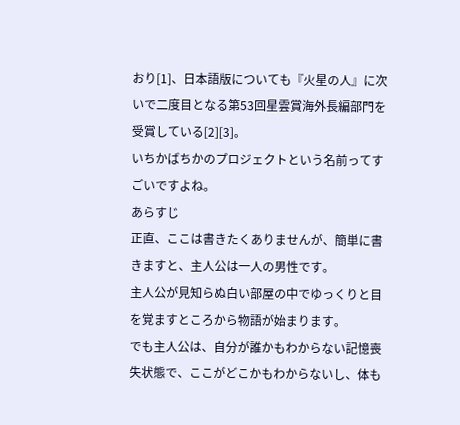おり[1]、日本語版についても『火星の人』に次いで二度目となる第53回星雲賞海外長編部門を受賞している[2][3]。
いちかばちかのプロジェクトという名前ってすごいですよね。
あらすじ
正直、ここは書きたくありませんが、簡単に書きますと、主人公は一人の男性です。
主人公が見知らぬ白い部屋の中でゆっくりと目を覚ますところから物語が始まります。
でも主人公は、自分が誰かもわからない記憶喪失状態で、ここがどこかもわからないし、体も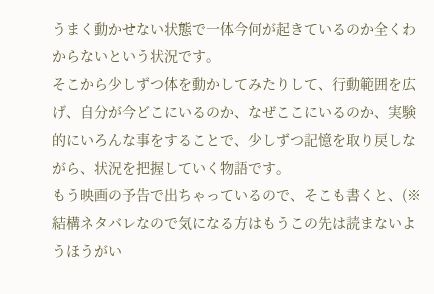うまく動かせない状態で一体今何が起きているのか全くわからないという状況です。
そこから少しずつ体を動かしてみたりして、行動範囲を広げ、自分が今どこにいるのか、なぜここにいるのか、実験的にいろんな事をすることで、少しずつ記憶を取り戻しながら、状況を把握していく物語です。
もう映画の予告で出ちゃっているので、そこも書くと、(※結構ネタバレなので気になる方はもうこの先は読まないようほうがい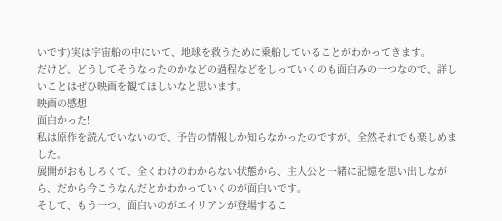いです)実は宇宙船の中にいて、地球を救うために乗船していることがわかってきます。
だけど、どうしてそうなったのかなどの過程などをしっていくのも面白みの一つなので、詳しいことはぜひ映画を観てほしいなと思います。
映画の感想
面白かった!
私は原作を読んでいないので、予告の情報しか知らなかったのですが、全然それでも楽しめました。
展開がおもしろくて、全くわけのわからない状態から、主人公と一緒に記憶を思い出しながら、だから今こうなんだとかわかっていくのが面白いです。
そして、もう一つ、面白いのがエイリアンが登場するこ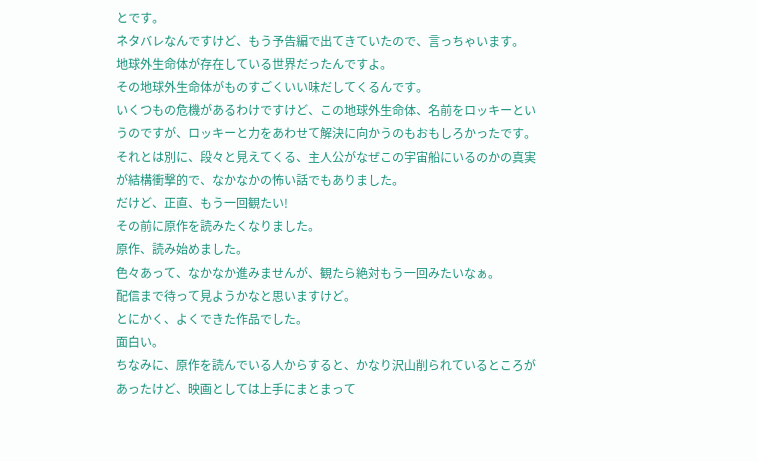とです。
ネタバレなんですけど、もう予告編で出てきていたので、言っちゃいます。
地球外生命体が存在している世界だったんですよ。
その地球外生命体がものすごくいい味だしてくるんです。
いくつもの危機があるわけですけど、この地球外生命体、名前をロッキーというのですが、ロッキーと力をあわせて解決に向かうのもおもしろかったです。
それとは別に、段々と見えてくる、主人公がなぜこの宇宙船にいるのかの真実が結構衝撃的で、なかなかの怖い話でもありました。
だけど、正直、もう一回観たい!
その前に原作を読みたくなりました。
原作、読み始めました。
色々あって、なかなか進みませんが、観たら絶対もう一回みたいなぁ。
配信まで待って見ようかなと思いますけど。
とにかく、よくできた作品でした。
面白い。
ちなみに、原作を読んでいる人からすると、かなり沢山削られているところがあったけど、映画としては上手にまとまって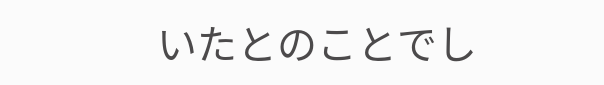いたとのことでし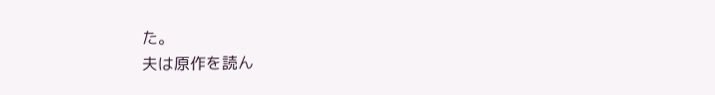た。
夫は原作を読ん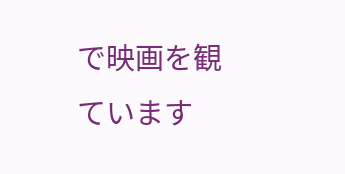で映画を観ています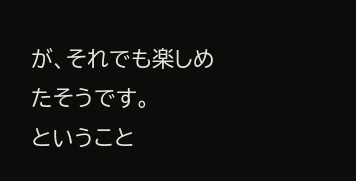が、それでも楽しめたそうです。
ということ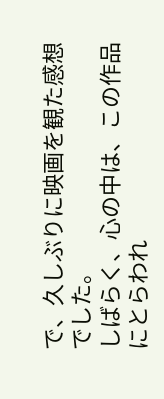で、久しぶりに映画を観た感想でした。
しばらく、心の中は、この作品にとらわれ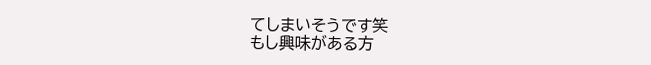てしまいそうです笑
もし興味がある方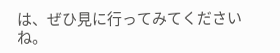は、ぜひ見に行ってみてくださいね。